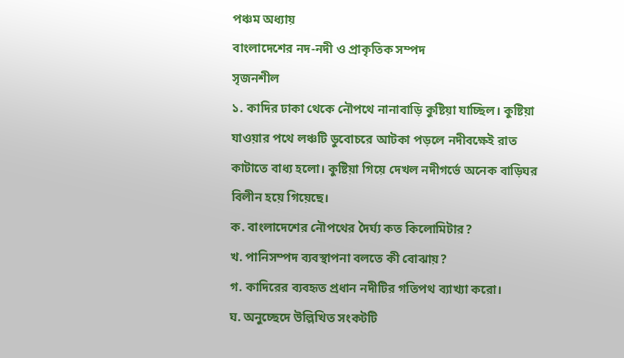পঞ্চম অধ্যায়
বাংলাদেশের নদ-নদী ও প্রাকৃতিক সম্পদ
সৃজনশীল
১. কাদির ঢাকা থেকে নৌপথে নানাবাড়ি কুষ্টিয়া যাচ্ছিল। কুষ্টিয়া যাওয়ার পথে লঞ্চটি ডুবোচরে আটকা পড়লে নদীবক্ষেই রাত কাটাতে বাধ্য হলো। কুষ্টিয়া গিয়ে দেখল নদীগর্ভে অনেক বাড়িঘর বিলীন হয়ে গিয়েছে।
ক. বাংলাদেশের নৌপথের দৈর্ঘ্য কত কিলোমিটার?
খ. পানিসম্পদ ব্যবস্থাপনা বলতে কী বোঝায়?
গ. কাদিরের ব্যবহৃত প্রধান নদীটির গতিপথ ব্যাখ্যা করো।
ঘ. অনুচ্ছেদে উল্লিখিত সংকটটি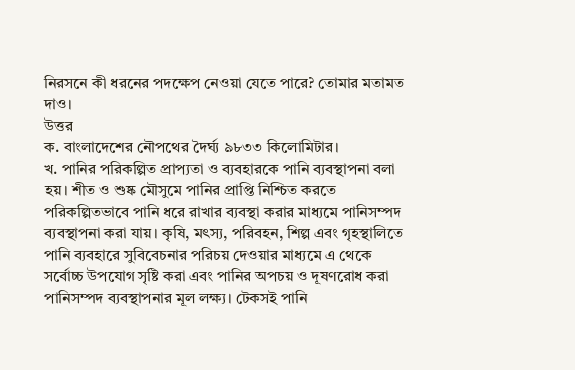নিরসনে কী ধরনের পদক্ষেপ নেওয়া যেতে পারে? তোমার মতামত দাও।
উত্তর
ক. বাংলাদেশের নৌপথের দৈর্ঘ্য ৯৮৩৩ কিলোমিটার।
খ. পানির পরিকল্পিত প্রাপ্যতা ও ব্যবহারকে পানি ব্যবস্থাপনা বলা হয়। শীত ও শুষ্ক মৌসুমে পানির প্রাপ্তি নিশ্চিত করতে পরিকল্পিতভাবে পানি ধরে রাখার ব্যবস্থা করার মাধ্যমে পানিসম্পদ ব্যবস্থাপনা করা যায়। কৃষি, মৎস্য, পরিবহন, শিল্প এবং গৃহস্থালিতে পানি ব্যবহারে সুবিবেচনার পরিচয় দেওয়ার মাধ্যমে এ থেকে সর্বোচ্চ উপযোগ সৃষ্টি করা এবং পানির অপচয় ও দূষণরোধ করা পানিসম্পদ ব্যবস্থাপনার মূল লক্ষ্য। টেকসই পানি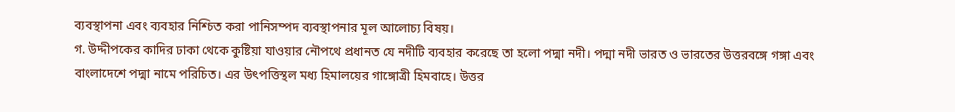ব্যবস্থাপনা এবং ব্যবহার নিশ্চিত করা পানিসম্পদ ব্যবস্থাপনার মূল আলোচ্য বিষয়।
গ. উদ্দীপকের কাদির ঢাকা থেকে কুষ্টিয়া যাওয়ার নৌপথে প্রধানত যে নদীটি ব্যবহার করেছে তা হলো পদ্মা নদী। পদ্মা নদী ভারত ও ভারতের উত্তরবঙ্গে গঙ্গা এবং বাংলাদেশে পদ্মা নামে পরিচিত। এর উৎপত্তিস্থল মধ্য হিমালয়ের গাঙ্গোত্রী হিমবাহে। উত্তর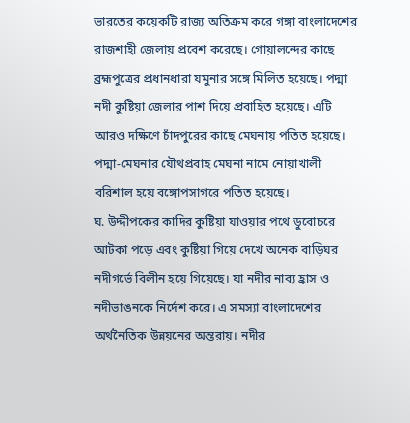ভারতের কয়েকটি রাজ্য অতিক্রম করে গঙ্গা বাংলাদেশের রাজশাহী জেলায় প্রবেশ করেছে। গোয়ালন্দের কাছে ব্রহ্মপুত্রের প্রধানধারা যমুনার সঙ্গে মিলিত হয়েছে। পদ্মা নদী কুষ্টিয়া জেলার পাশ দিয়ে প্রবাহিত হয়েছে। এটি আরও দক্ষিণে চাঁদপুরের কাছে মেঘনায় পতিত হয়েছে। পদ্মা-মেঘনার যৌথপ্রবাহ মেঘনা নামে নোয়াখালী বরিশাল হয়ে বঙ্গোপসাগরে পতিত হয়েছে।
ঘ. উদ্দীপকের কাদির কুষ্টিয়া যাওয়ার পথে ডুবোচরে আটকা পড়ে এবং কুষ্টিয়া গিয়ে দেখে অনেক বাড়িঘর নদীগর্ভে বিলীন হয়ে গিয়েছে। যা নদীর নাব্য হ্রাস ও নদীভাঙনকে নির্দেশ করে। এ সমস্যা বাংলাদেশের অর্থনৈতিক উন্নয়নের অন্তরায়। নদীর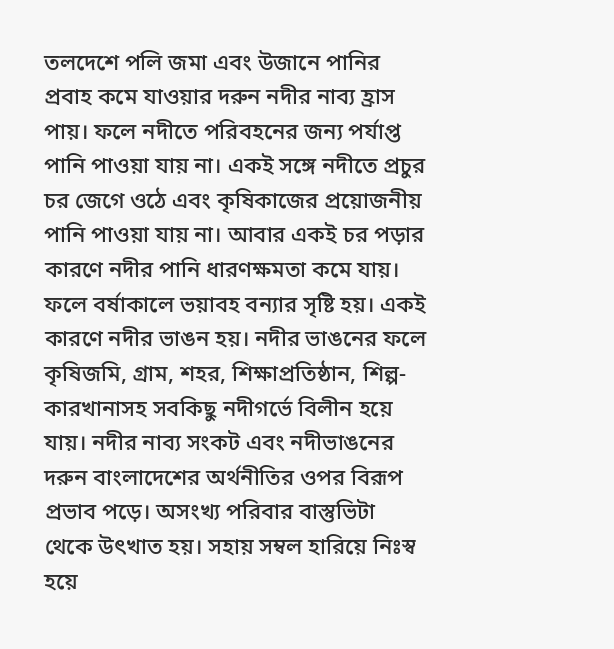তলদেশে পলি জমা এবং উজানে পানির প্রবাহ কমে যাওয়ার দরুন নদীর নাব্য হ্রাস পায়। ফলে নদীতে পরিবহনের জন্য পর্যাপ্ত পানি পাওয়া যায় না। একই সঙ্গে নদীতে প্রচুর চর জেগে ওঠে এবং কৃষিকাজের প্রয়োজনীয় পানি পাওয়া যায় না। আবার একই চর পড়ার কারণে নদীর পানি ধারণক্ষমতা কমে যায়। ফলে বর্ষাকালে ভয়াবহ বন্যার সৃষ্টি হয়। একই কারণে নদীর ভাঙন হয়। নদীর ভাঙনের ফলে কৃষিজমি, গ্রাম, শহর, শিক্ষাপ্রতিষ্ঠান, শিল্প-কারখানাসহ সবকিছু নদীগর্ভে বিলীন হয়ে যায়। নদীর নাব্য সংকট এবং নদীভাঙনের দরুন বাংলাদেশের অর্থনীতির ওপর বিরূপ প্রভাব পড়ে। অসংখ্য পরিবার বাস্তুভিটা থেকে উৎখাত হয়। সহায় সম্বল হারিয়ে নিঃস্ব হয়ে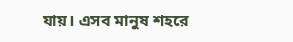যায়। এসব মানুষ শহরে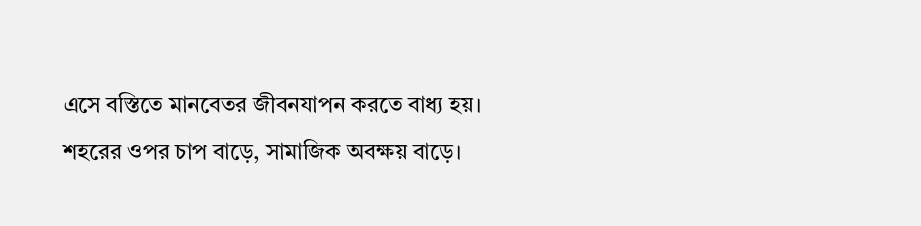এসে বস্তিতে মানবেতর জীবনযাপন করতে বাধ্য হয়। শহরের ওপর চাপ বাড়ে, সামাজিক অবক্ষয় বাড়ে।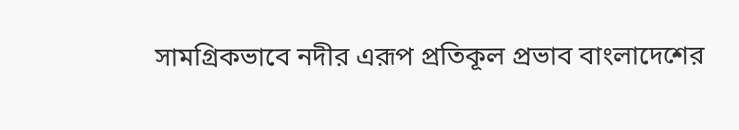সামগ্রিকভাবে নদীর এরূপ প্রতিকূল প্রভাব বাংলাদেশের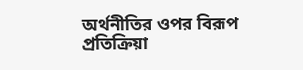অর্থনীতির ওপর বিরূপ প্রতিক্রিয়া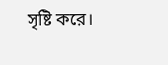সৃষ্টি করে।